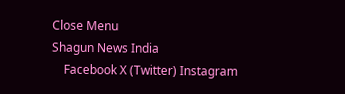Close Menu
Shagun News India
    Facebook X (Twitter) Instagram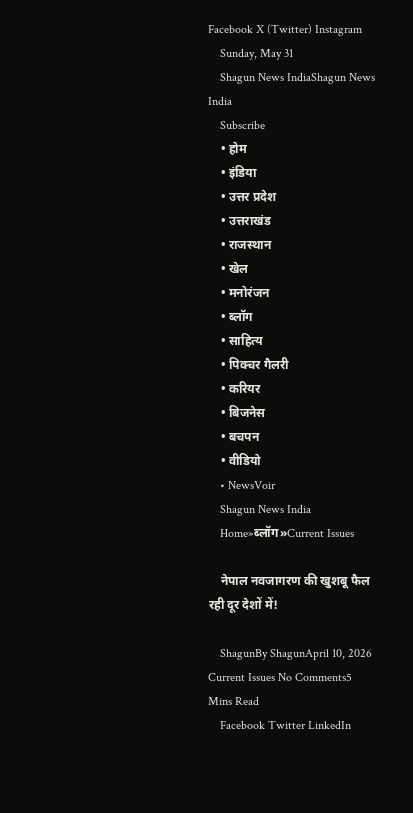Facebook X (Twitter) Instagram
    Sunday, May 31
    Shagun News IndiaShagun News India
    Subscribe
    • होम
    • इंडिया
    • उत्तर प्रदेश
    • उत्तराखंड
    • राजस्थान
    • खेल
    • मनोरंजन
    • ब्लॉग
    • साहित्य
    • पिक्चर गैलरी
    • करियर
    • बिजनेस
    • बचपन
    • वीडियो
    • NewsVoir
    Shagun News India
    Home»ब्लॉग»Current Issues

    नेपाल नवजागरण की खुशबू फैल रही दूर देशों में!

    ShagunBy ShagunApril 10, 2026 Current Issues No Comments5 Mins Read
    Facebook Twitter LinkedIn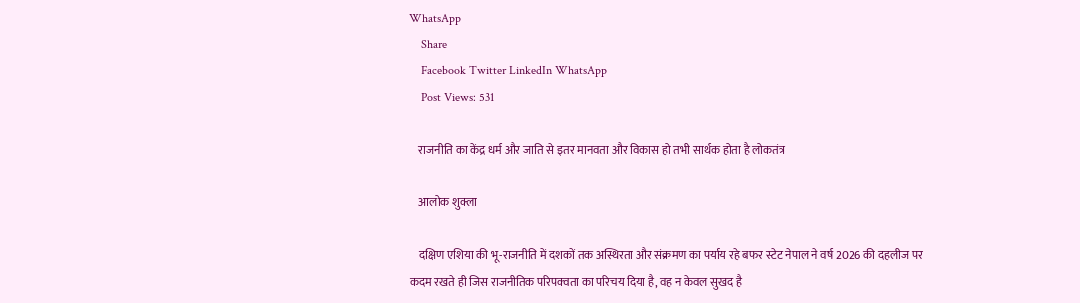WhatsApp
    Share
    Facebook Twitter LinkedIn WhatsApp
    Post Views: 531

    राजनीति का केंद्र धर्म और जाति से इतर मानवता और विकास हो तभी सार्थक होता है लोकतंत्र

    आलोक शुक्ला

    दक्षिण एशिया की भू-राजनीति में दशकों तक अस्थिरता और संक्रमण का पर्याय रहे बफर स्टेट नेपाल ने वर्ष 2026 की दहलीज पर कदम रखते ही जिस राजनीतिक परिपक्वता का परिचय दिया है, वह न केवल सुखद है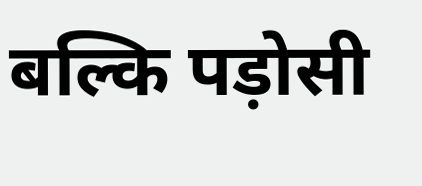बल्कि पड़ोसी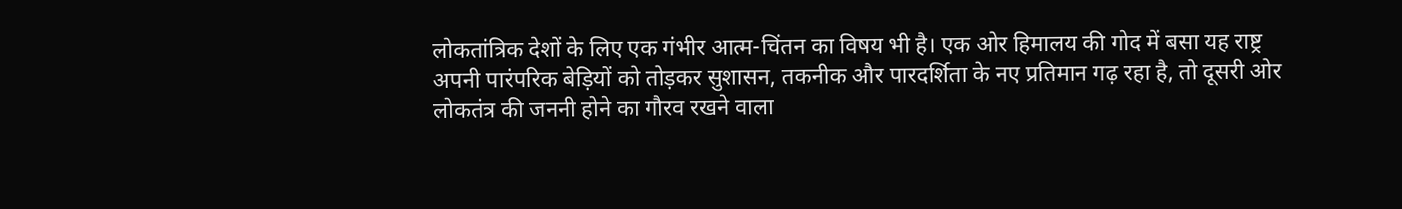लोकतांत्रिक देशों के लिए एक गंभीर आत्म-चिंतन का विषय भी है। एक ओर हिमालय की गोद में बसा यह राष्ट्र अपनी पारंपरिक बेड़ियों को तोड़कर सुशासन, तकनीक और पारदर्शिता के नए प्रतिमान गढ़ रहा है, तो दूसरी ओर लोकतंत्र की जननी होने का गौरव रखने वाला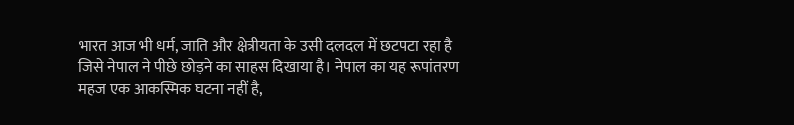भारत आज भी धर्म, जाति और क्षेत्रीयता के उसी दलदल में छटपटा रहा है जिसे नेपाल ने पीछे छोड़ने का साहस दिखाया है। नेपाल का यह रूपांतरण महज एक आकस्मिक घटना नहीं है,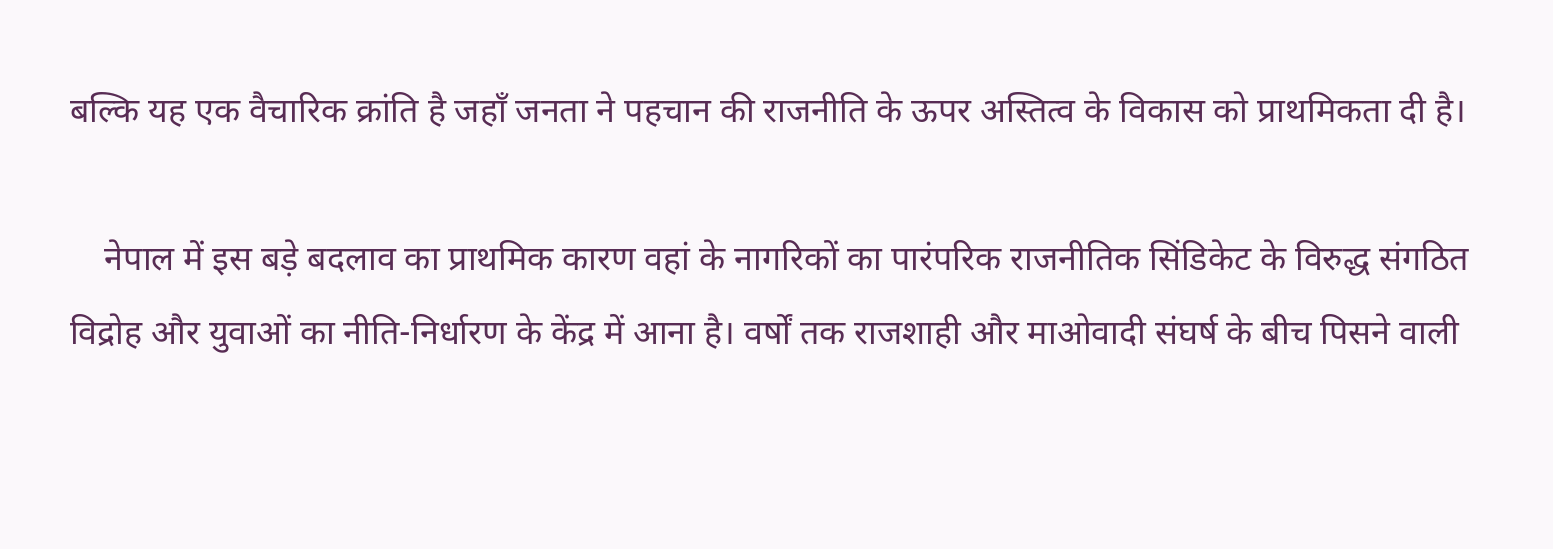बल्कि यह एक वैचारिक क्रांति है जहाँ जनता ने पहचान की राजनीति के ऊपर अस्तित्व के विकास को प्राथमिकता दी है।

    नेपाल में इस बड़े बदलाव का प्राथमिक कारण वहां के नागरिकों का पारंपरिक राजनीतिक सिंडिकेट के विरुद्ध संगठित विद्रोह और युवाओं का नीति-निर्धारण के केंद्र में आना है। वर्षों तक राजशाही और माओवादी संघर्ष के बीच पिसने वाली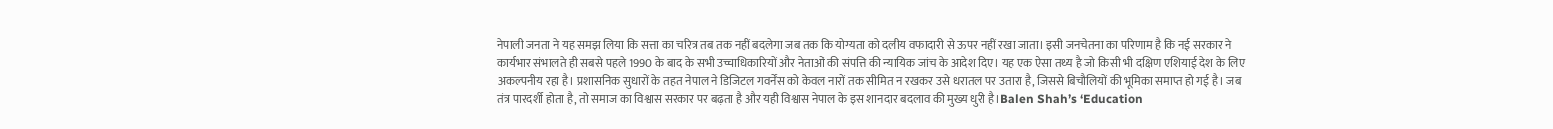नेपाली जनता ने यह समझ लिया कि सत्ता का चरित्र तब तक नहीं बदलेगा जब तक कि योग्यता को दलीय वफादारी से ऊपर नहीं रखा जाता। इसी जनचेतना का परिणाम है कि नई सरकार ने कार्यभार संभालते ही सबसे पहले 1990 के बाद के सभी उच्चाधिकारियों और नेताओं की संपत्ति की न्यायिक जांच के आदेश दिए। यह एक ऐसा तथ्य है जो किसी भी दक्षिण एशियाई देश के लिए अकल्पनीय रहा है। प्रशासनिक सुधारों के तहत नेपाल ने डिजिटल गवर्नेंस को केवल नारों तक सीमित न रखकर उसे धरातल पर उतारा है, जिससे बिचौलियों की भूमिका समाप्त हो गई है। जब तंत्र पारदर्शी होता है, तो समाज का विश्वास सरकार पर बढ़ता है और यही विश्वास नेपाल के इस शानदार बदलाव की मुख्य धुरी है।Balen Shah’s ‘Education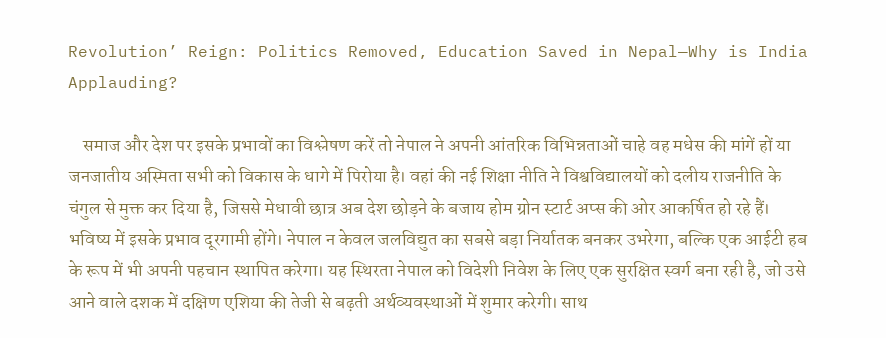Revolution’ Reign: Politics Removed, Education Saved in Nepal—Why is India Applauding?

    समाज और देश पर इसके प्रभावों का विश्लेषण करें तो नेपाल ने अपनी आंतरिक विभिन्नताओं चाहे वह मधेस की मांगें हों या जनजातीय अस्मिता सभी को विकास के धागे में पिरोया है। वहां की नई शिक्षा नीति ने विश्वविद्यालयों को दलीय राजनीति के चंगुल से मुक्त कर दिया है, जिससे मेधावी छात्र अब देश छोड़ने के बजाय होम ग्रोन स्टार्ट अप्स की ओर आकर्षित हो रहे हैं। भविष्य में इसके प्रभाव दूरगामी होंगे। नेपाल न केवल जलविद्युत का सबसे बड़ा निर्यातक बनकर उभरेगा, बल्कि एक आईटी हब के रूप में भी अपनी पहचान स्थापित करेगा। यह स्थिरता नेपाल को विदेशी निवेश के लिए एक सुरक्षित स्वर्ग बना रही है, जो उसे आने वाले दशक में दक्षिण एशिया की तेजी से बढ़ती अर्थव्यवस्थाओं में शुमार करेगी। साथ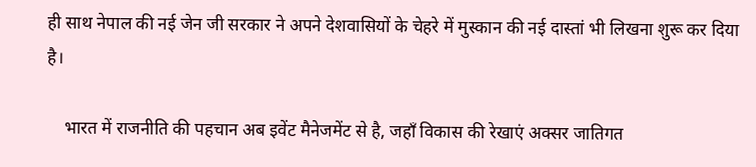ही साथ नेपाल की नई जेन जी सरकार ने अपने देशवासियों के चेहरे में मुस्कान की नई दास्तां भी लिखना शुरू कर दिया है।

    भारत में राजनीति की पहचान अब इवेंट मैनेजमेंट से है, जहाँ विकास की रेखाएं अक्सर जातिगत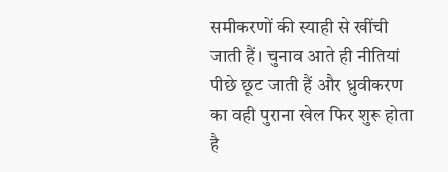समीकरणों की स्याही से खींची जाती हैं। चुनाव आते ही नीतियां पीछे छूट जाती हैं और ध्रुवीकरण का वही पुराना खेल फिर शुरू होता है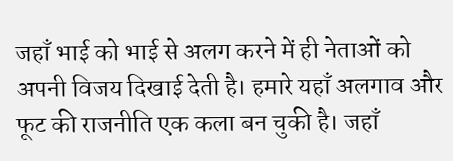जहाँ भाई को भाई से अलग करने में ही नेताओं को अपनी विजय दिखाई देती है। हमारे यहाँ अलगाव और फूट की राजनीति एक कला बन चुकी है। जहाँ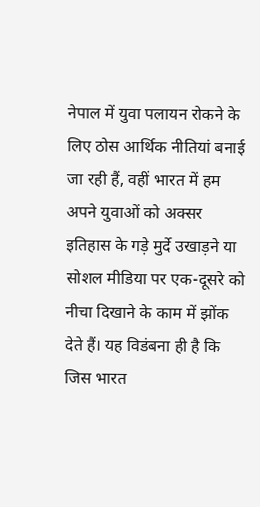नेपाल में युवा पलायन रोकने के लिए ठोस आर्थिक नीतियां बनाई जा रही हैं, वहीं भारत में हम अपने युवाओं को अक्सर इतिहास के गड़े मुर्दे उखाड़ने या सोशल मीडिया पर एक-दूसरे को नीचा दिखाने के काम में झोंक देते हैं। यह विडंबना ही है कि जिस भारत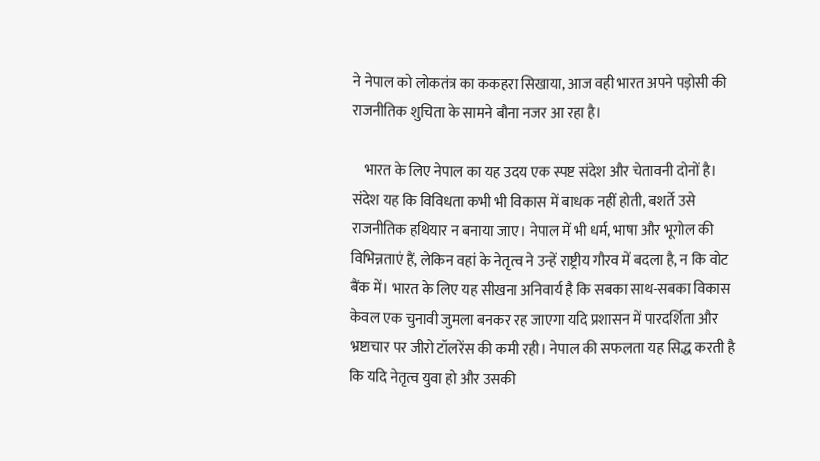ने नेपाल को लोकतंत्र का ककहरा सिखाया, आज वही भारत अपने पड़ोसी की राजनीतिक शुचिता के सामने बौना नजर आ रहा है।

    भारत के लिए नेपाल का यह उदय एक स्पष्ट संदेश और चेतावनी दोनों है। संदेश यह कि विविधता कभी भी विकास में बाधक नहीं होती, बशर्ते उसे राजनीतिक हथियार न बनाया जाए। नेपाल में भी धर्म, भाषा और भूगोल की विभिन्नताएं हैं, लेकिन वहां के नेतृत्व ने उन्हें राष्ट्रीय गौरव में बदला है, न कि वोट बैंक में। भारत के लिए यह सीखना अनिवार्य है कि सबका साथ-सबका विकास केवल एक चुनावी जुमला बनकर रह जाएगा यदि प्रशासन में पारदर्शिता और भ्रष्टाचार पर जीरो टॉलरेंस की कमी रही। नेपाल की सफलता यह सिद्ध करती है कि यदि नेतृत्व युवा हो और उसकी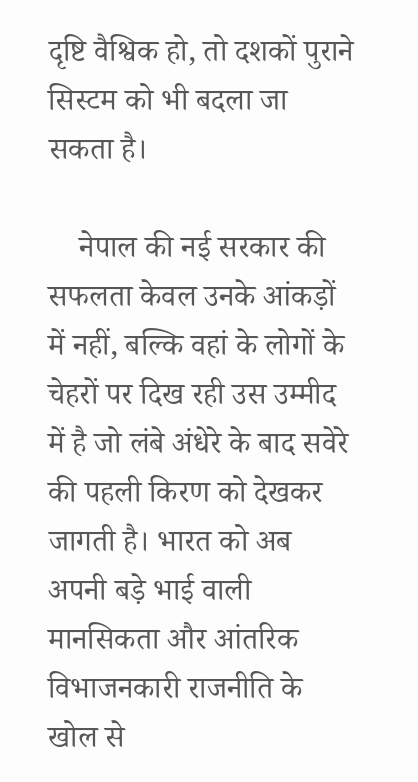दृष्टि वैश्विक हो, तो दशकों पुराने सिस्टम को भी बदला जा सकता है।

    नेपाल की नई सरकार की सफलता केवल उनके आंकड़ों में नहीं, बल्कि वहां के लोगों के चेहरों पर दिख रही उस उम्मीद में है जो लंबे अंधेरे के बाद सवेरे की पहली किरण को देखकर जागती है। भारत को अब अपनी बड़े भाई वाली मानसिकता और आंतरिक विभाजनकारी राजनीति के खोल से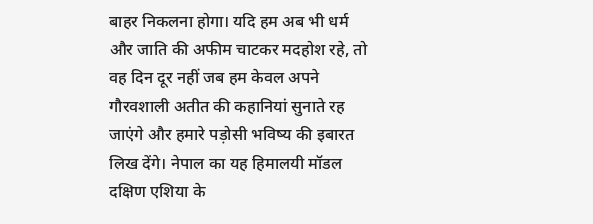बाहर निकलना होगा। यदि हम अब भी धर्म और जाति की अफीम चाटकर मदहोश रहे, तो वह दिन दूर नहीं जब हम केवल अपने गौरवशाली अतीत की कहानियां सुनाते रह जाएंगे और हमारे पड़ोसी भविष्य की इबारत लिख देंगे। नेपाल का यह हिमालयी मॉडल दक्षिण एशिया के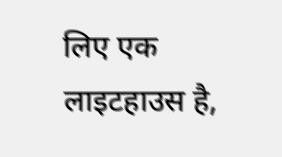लिए एक लाइटहाउस है,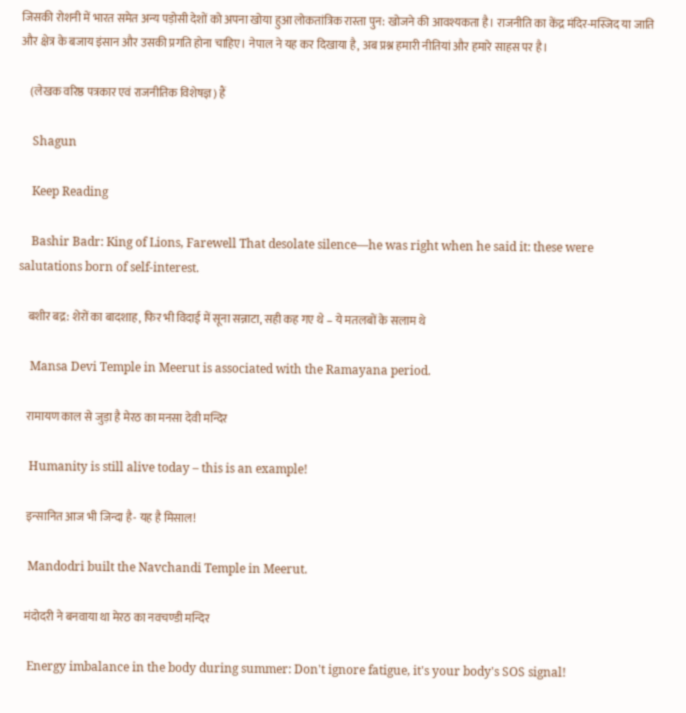जिसकी रोशनी में भारत समेत अन्य पड़ोसी देशों को अपना खोया हुआ लोकतांत्रिक रास्ता पुन: खोजने की आवश्यकता है। राजनीति का केंद्र मंदिर-मस्जिद या जाति और क्षेत्र के बजाय इंसान और उसकी प्रगति होना चाहिए। नेपाल ने यह कर दिखाया है, अब प्रश्न हमारी नीतियां और हमारे साहस पर है।

    (लेखक वरिष्ठ पत्रकार एवं राजनीतिक विशेषज्ञ) हैं

    Shagun

    Keep Reading

    Bashir Badr: King of Lions, Farewell That desolate silence—he was right when he said it: these were salutations born of self-interest.

    बशीर बद्र: शेरों का बादशाह, फिर भी विदाई में सूना सन्नाटा, सही कह गए थे – ये मतलबों के सलाम थे

    Mansa Devi Temple in Meerut is associated with the Ramayana period.

    रामायण काल से जुड़ा है मेरठ का मनसा देवी मन्दिर

    Humanity is still alive today – this is an example!

    इन्सानित आज भी जिन्दा है- यह है मिसाल!

    Mandodri built the Navchandi Temple in Meerut.

    मंदोदरी ने बनवाया था मेरठ का नवचण्डी मन्दिर

    Energy imbalance in the body during summer: Don't ignore fatigue, it's your body's SOS signal!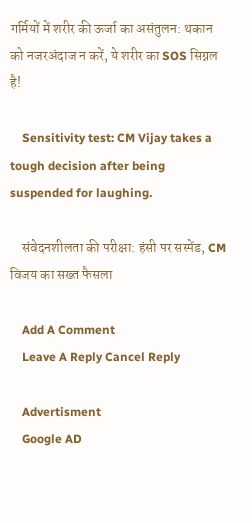गर्मियों में शरीर की ऊर्जा का असंतुलन: थकान को नजरअंदाज न करें, ये शरीर का SOS सिग्नल है!

    Sensitivity test: CM Vijay takes a tough decision after being suspended for laughing.

    संवेदनशीलता की परीक्षा: हंसी पर सस्पेंड, CM विजय का सख्त फैसला

    Add A Comment
    Leave A Reply Cancel Reply

    Advertisment
    Google AD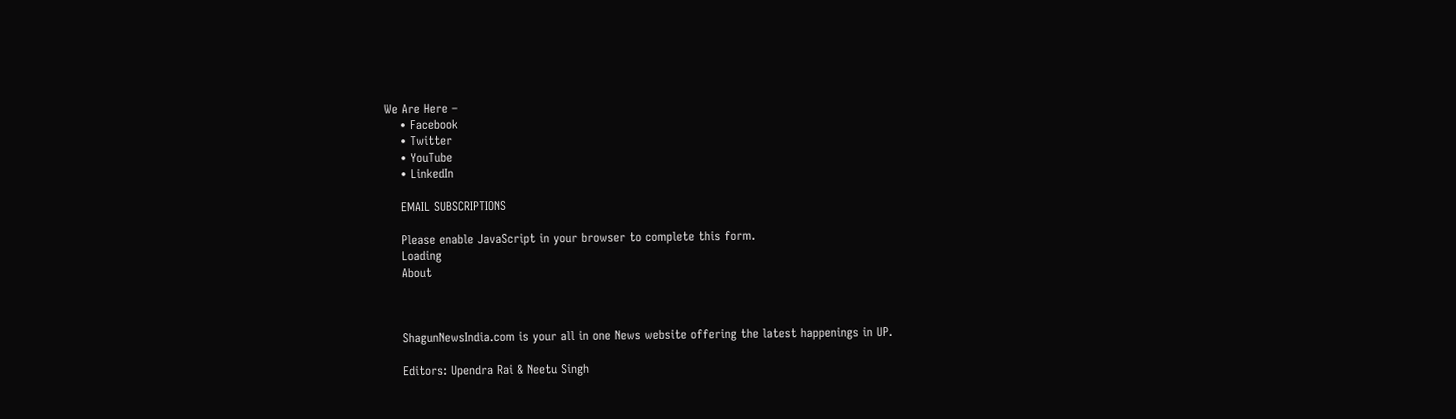We Are Here –
    • Facebook
    • Twitter
    • YouTube
    • LinkedIn

    EMAIL SUBSCRIPTIONS

    Please enable JavaScript in your browser to complete this form.
    Loading
    About



    ShagunNewsIndia.com is your all in one News website offering the latest happenings in UP.

    Editors: Upendra Rai & Neetu Singh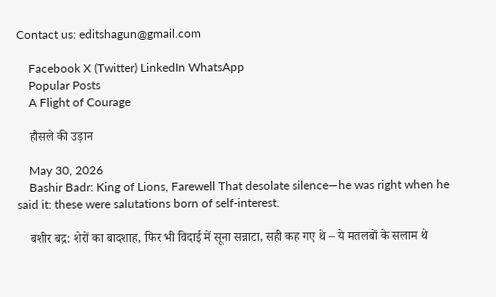Contact us: editshagun@gmail.com

    Facebook X (Twitter) LinkedIn WhatsApp
    Popular Posts
    A Flight of Courage

    हौसले की उड़ान

    May 30, 2026
    Bashir Badr: King of Lions, Farewell That desolate silence—he was right when he said it: these were salutations born of self-interest.

    बशीर बद्र: शेरों का बादशाह, फिर भी विदाई में सूना सन्नाटा, सही कह गए थे – ये मतलबों के सलाम थे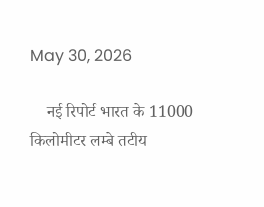May 30, 2026

    नई रिपोर्ट भारत के 11000 किलोमीटर लम्बे तटीय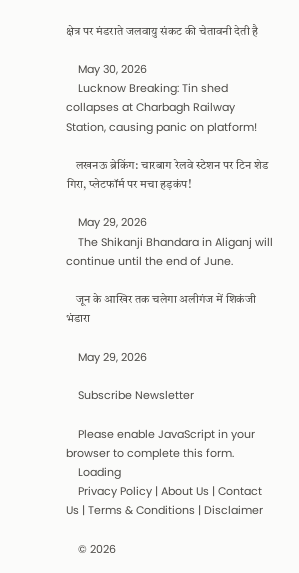क्षेत्र पर मंडराते जलवायु संकट की चेतावनी देती है

    May 30, 2026
    Lucknow Breaking: Tin shed collapses at Charbagh Railway Station, causing panic on platform!

    लखनऊ ब्रेकिंग: चारबाग रेलवे स्टेशन पर टिन शेड गिरा, प्लेटफॉर्म पर मचा हड़कंप!

    May 29, 2026
    The Shikanji Bhandara in Aliganj will continue until the end of June.

    जून के आखिर तक चलेगा अलीगंज में शिकंजी भंडारा

    May 29, 2026

    Subscribe Newsletter

    Please enable JavaScript in your browser to complete this form.
    Loading
    Privacy Policy | About Us | Contact Us | Terms & Conditions | Disclaimer

    © 2026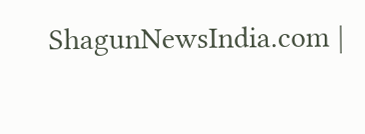ShagunNewsIndia.com |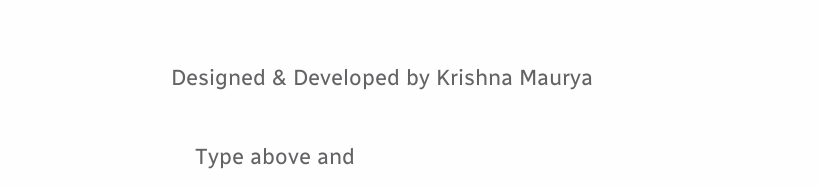Designed & Developed by Krishna Maurya

    Type above and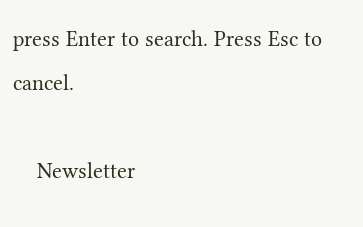press Enter to search. Press Esc to cancel.

    Newsletter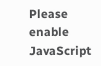Please enable JavaScript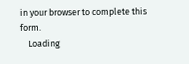in your browser to complete this form.
    Loading